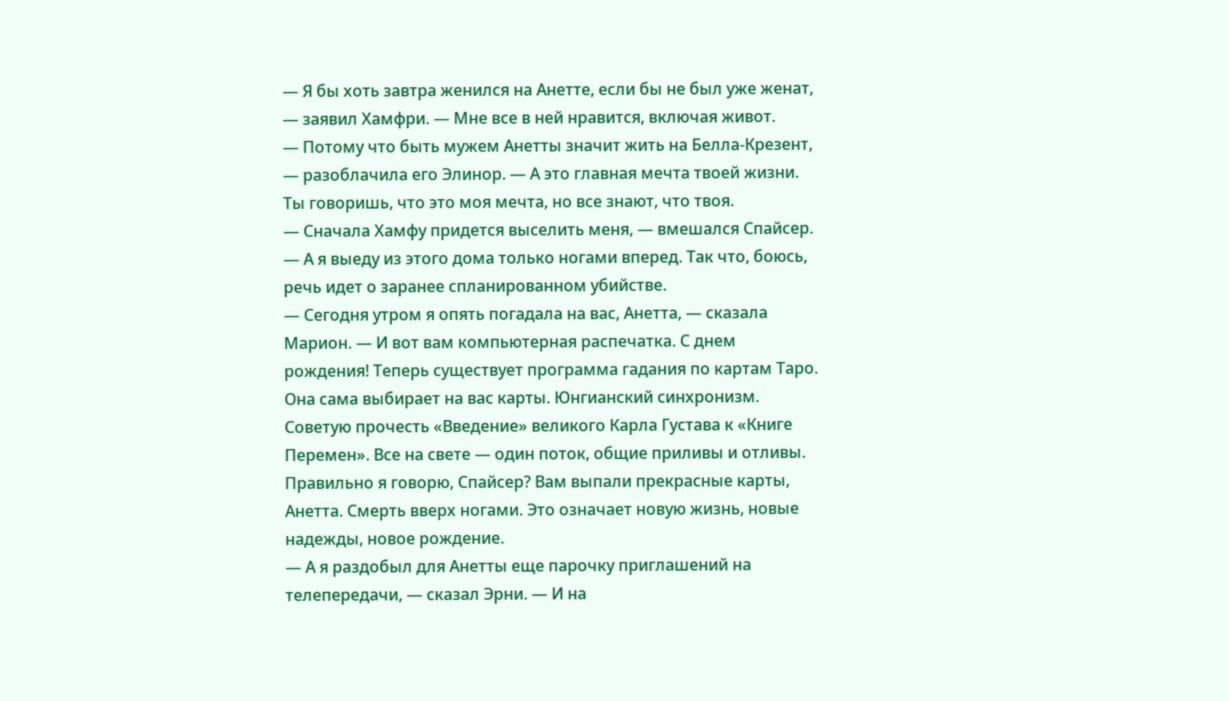— Я бы хоть завтра женился на Анетте, если бы не был уже женат, — заявил Хамфри. — Мне все в ней нравится, включая живот.
— Потому что быть мужем Анетты значит жить на Белла-Крезент, — разоблачила его Элинор. — А это главная мечта твоей жизни. Ты говоришь, что это моя мечта, но все знают, что твоя.
— Сначала Хамфу придется выселить меня, — вмешался Спайсер. — А я выеду из этого дома только ногами вперед. Так что, боюсь, речь идет о заранее спланированном убийстве.
— Сегодня утром я опять погадала на вас, Анетта, — сказала Марион. — И вот вам компьютерная распечатка. С днем рождения! Теперь существует программа гадания по картам Таро. Она сама выбирает на вас карты. Юнгианский синхронизм. Советую прочесть «Введение» великого Карла Густава к «Книге Перемен». Все на свете — один поток, общие приливы и отливы. Правильно я говорю, Спайсер? Вам выпали прекрасные карты, Анетта. Смерть вверх ногами. Это означает новую жизнь, новые надежды, новое рождение.
— А я раздобыл для Анетты еще парочку приглашений на телепередачи, — сказал Эрни. — И на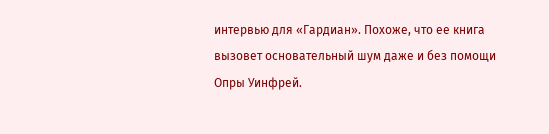интервью для «Гардиан». Похоже, что ее книга вызовет основательный шум даже и без помощи Опры Уинфрей.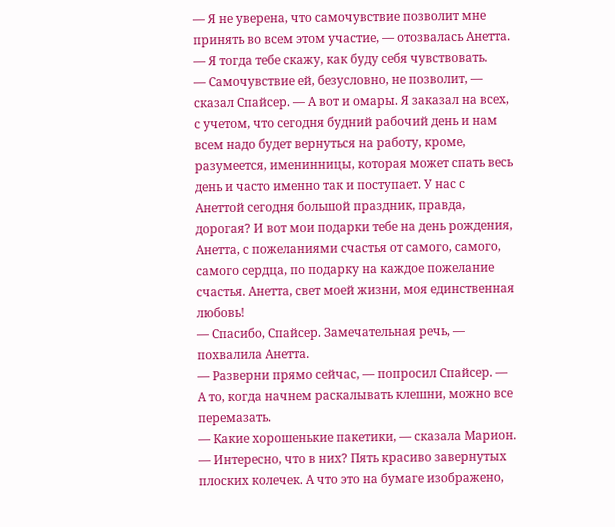— Я не уверена, что самочувствие позволит мне принять во всем этом участие, — отозвалась Анетта. — Я тогда тебе скажу, как буду себя чувствовать.
— Самочувствие ей, безусловно, не позволит, — сказал Спайсер. — А вот и омары. Я заказал на всех, с учетом, что сегодня будний рабочий день и нам всем надо будет вернуться на работу, кроме, разумеется, именинницы, которая может спать весь день и часто именно так и поступает. У нас с Анеттой сегодня большой праздник, правда, дорогая? И вот мои подарки тебе на день рождения, Анетта, с пожеланиями счастья от самого, самого, самого сердца, по подарку на каждое пожелание счастья. Анетта, свет моей жизни, моя единственная любовь!
— Спасибо, Спайсер. Замечательная речь, — похвалила Анетта.
— Разверни прямо сейчас, — попросил Спайсер. — А то, когда начнем раскалывать клешни, можно все перемазать.
— Какие хорошенькие пакетики, — сказала Марион. — Интересно, что в них? Пять красиво завернутых плоских колечек. А что это на бумаге изображено,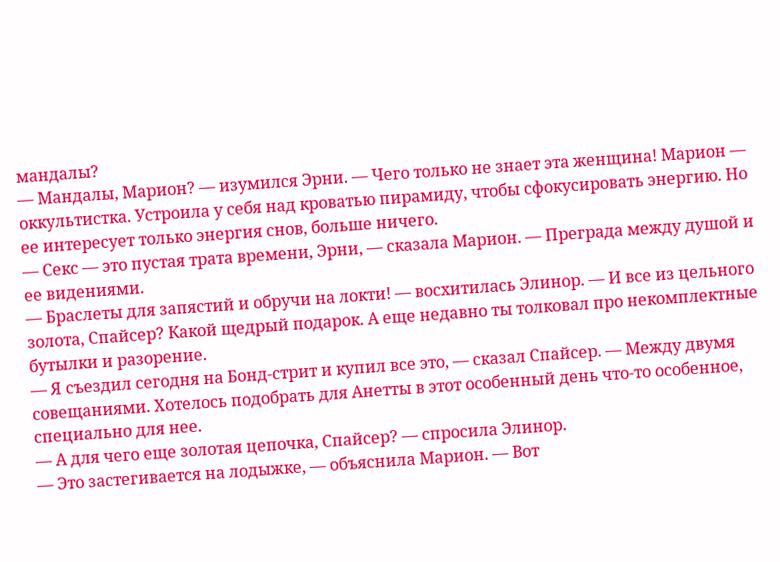мандалы?
— Мандалы, Марион? — изумился Эрни. — Чего только не знает эта женщина! Марион — оккультистка. Устроила у себя над кроватью пирамиду, чтобы сфокусировать энергию. Но ее интересует только энергия снов, больше ничего.
— Секс — это пустая трата времени, Эрни, — сказала Марион. — Преграда между душой и ее видениями.
— Браслеты для запястий и обручи на локти! — восхитилась Элинор. — И все из цельного золота, Спайсер? Какой щедрый подарок. А еще недавно ты толковал про некомплектные бутылки и разорение.
— Я съездил сегодня на Бонд-стрит и купил все это, — сказал Спайсер. — Между двумя совещаниями. Хотелось подобрать для Анетты в этот особенный день что-то особенное, специально для нее.
— А для чего еще золотая цепочка, Спайсер? — спросила Элинор.
— Это застегивается на лодыжке, — объяснила Марион. — Вот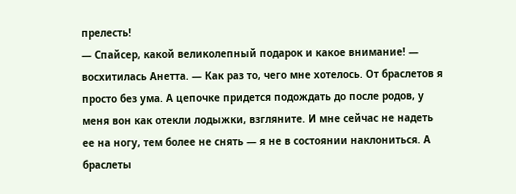прелесть!
— Спайсер, какой великолепный подарок и какое внимание! — восхитилась Анетта. — Как раз то, чего мне хотелось. От браслетов я просто без ума. А цепочке придется подождать до после родов, у меня вон как отекли лодыжки, взгляните. И мне сейчас не надеть ее на ногу, тем более не снять — я не в состоянии наклониться. А браслеты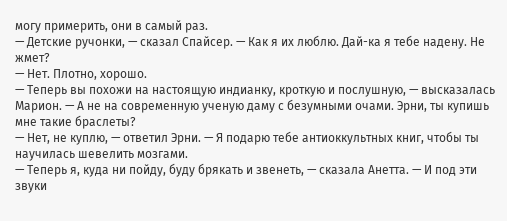могу примерить, они в самый раз.
— Детские ручонки, — сказал Спайсер. — Как я их люблю. Дай-ка я тебе надену. Не жмет?
— Нет. Плотно, хорошо.
— Теперь вы похожи на настоящую индианку, кроткую и послушную, — высказалась Марион. — А не на современную ученую даму с безумными очами. Эрни, ты купишь мне такие браслеты?
— Нет, не куплю, — ответил Эрни. — Я подарю тебе антиоккультных книг, чтобы ты научилась шевелить мозгами.
— Теперь я, куда ни пойду, буду брякать и звенеть, — сказала Анетта. — И под эти звуки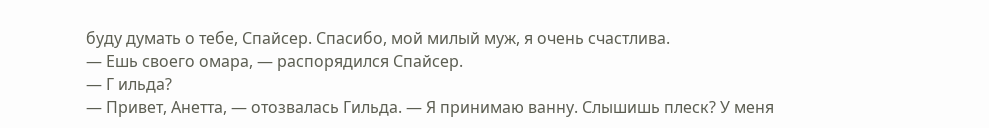буду думать о тебе, Спайсер. Спасибо, мой милый муж, я очень счастлива.
— Ешь своего омара, — распорядился Спайсер.
— Г ильда?
— Привет, Анетта, — отозвалась Гильда. — Я принимаю ванну. Слышишь плеск? У меня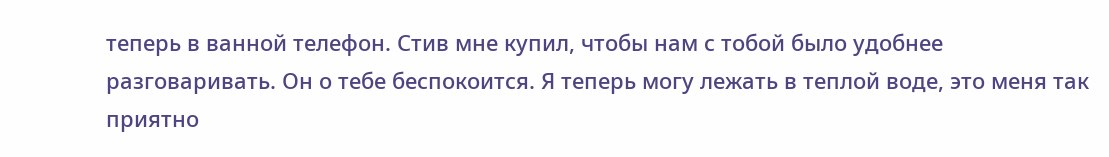теперь в ванной телефон. Стив мне купил, чтобы нам с тобой было удобнее разговаривать. Он о тебе беспокоится. Я теперь могу лежать в теплой воде, это меня так приятно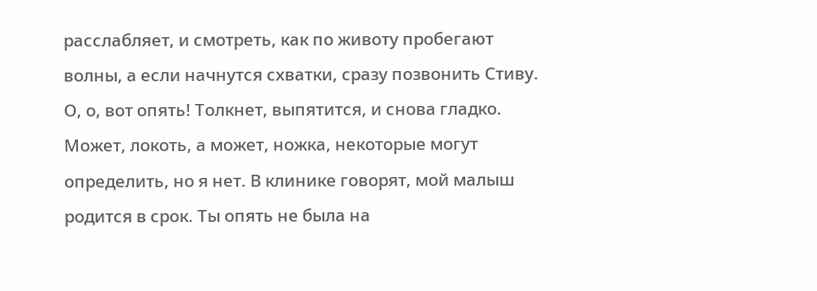расслабляет, и смотреть, как по животу пробегают волны, а если начнутся схватки, сразу позвонить Стиву. О, о, вот опять! Толкнет, выпятится, и снова гладко. Может, локоть, а может, ножка, некоторые могут определить, но я нет. В клинике говорят, мой малыш родится в срок. Ты опять не была на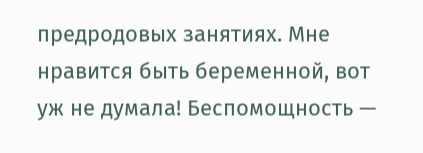предродовых занятиях. Мне нравится быть беременной, вот уж не думала! Беспомощность —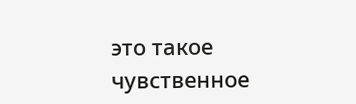это такое чувственное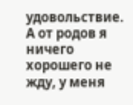удовольствие. А от родов я ничего хорошего не жду, у меня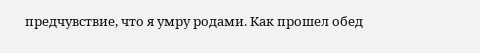предчувствие, что я умру родами. Как прошел обед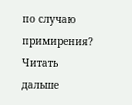по случаю примирения?
Читать дальше